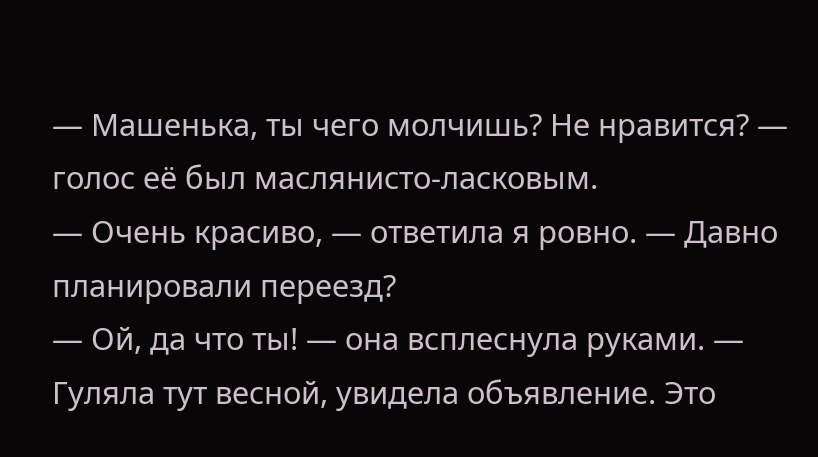— Машенька, ты чего молчишь? Не нравится? — голос её был маслянисто-ласковым.
— Очень красиво, — ответила я ровно. — Давно планировали переезд?
— Ой, да что ты! — она всплеснула руками. — Гуляла тут весной, увидела объявление. Это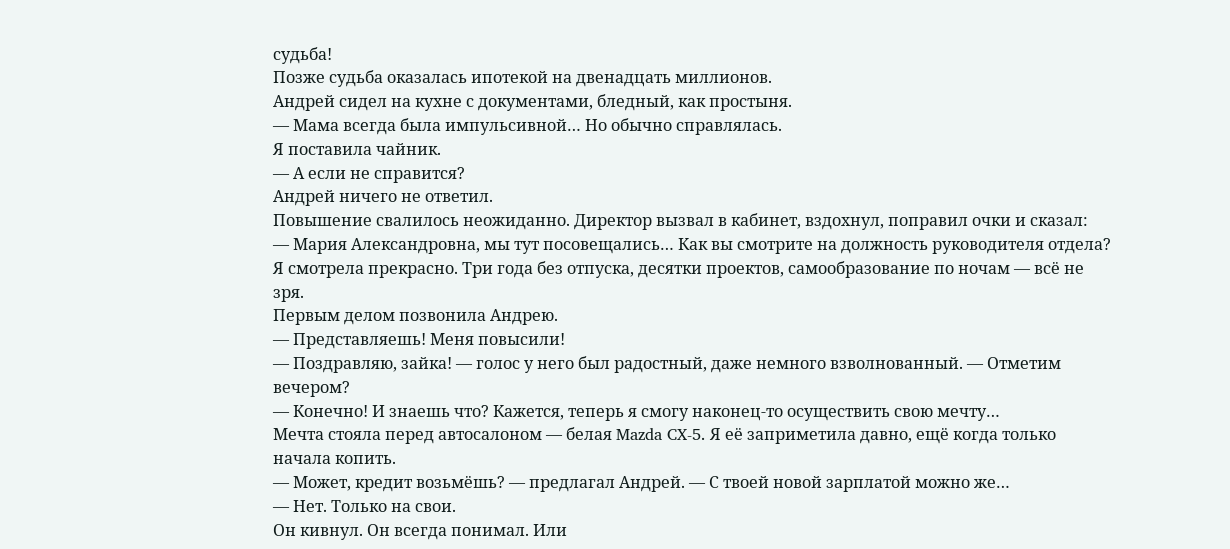судьба!
Позже судьба оказалась ипотекой на двенадцать миллионов.
Андрей сидел на кухне с документами, бледный, как простыня.
— Мама всегда была импульсивной… Но обычно справлялась.
Я поставила чайник.
— А если не справится?
Андрей ничего не ответил.
Повышение свалилось неожиданно. Директор вызвал в кабинет, вздохнул, поправил очки и сказал:
— Мария Александровна, мы тут посовещались… Как вы смотрите на должность руководителя отдела?
Я смотрела прекрасно. Три года без отпуска, десятки проектов, самообразование по ночам — всё не зря.
Первым делом позвонила Андрею.
— Представляешь! Меня повысили!
— Поздравляю, зайка! — голос у него был радостный, даже немного взволнованный. — Отметим вечером?
— Конечно! И знаешь что? Кажется, теперь я смогу наконец-то осуществить свою мечту…
Мечта стояла перед автосалоном — белая Mazda CX-5. Я её заприметила давно, ещё когда только начала копить.
— Может, кредит возьмёшь? — предлагал Андрей. — С твоей новой зарплатой можно же…
— Нет. Только на свои.
Он кивнул. Он всегда понимал. Или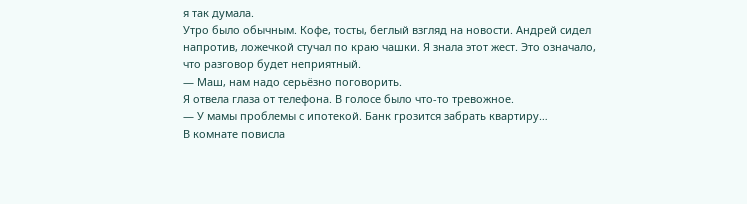я так думала.
Утро было обычным. Кофе, тосты, беглый взгляд на новости. Андрей сидел напротив, ложечкой стучал по краю чашки. Я знала этот жест. Это означало, что разговор будет неприятный.
— Маш, нам надо серьёзно поговорить.
Я отвела глаза от телефона. В голосе было что-то тревожное.
— У мамы проблемы с ипотекой. Банк грозится забрать квартиру…
В комнате повисла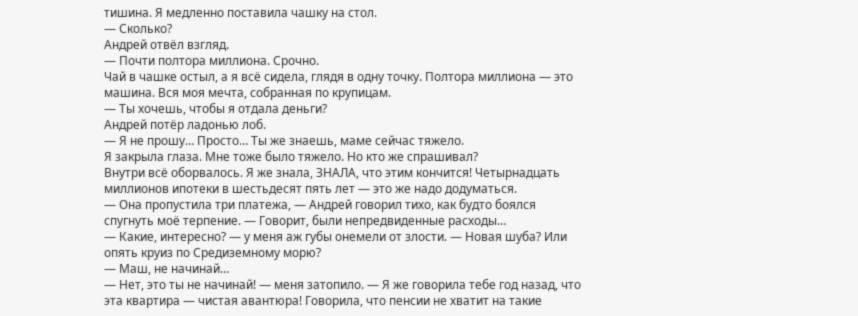тишина. Я медленно поставила чашку на стол.
— Сколько?
Андрей отвёл взгляд.
— Почти полтора миллиона. Срочно.
Чай в чашке остыл, а я всё сидела, глядя в одну точку. Полтора миллиона — это машина. Вся моя мечта, собранная по крупицам.
— Ты хочешь, чтобы я отдала деньги?
Андрей потёр ладонью лоб.
— Я не прошу… Просто… Ты же знаешь, маме сейчас тяжело.
Я закрыла глаза. Мне тоже было тяжело. Но кто же спрашивал?
Внутри всё оборвалось. Я же знала, ЗНАЛА, что этим кончится! Четырнадцать миллионов ипотеки в шестьдесят пять лет — это же надо додуматься.
— Она пропустила три платежа, — Андрей говорил тихо, как будто боялся спугнуть моё терпение. — Говорит, были непредвиденные расходы…
— Какие, интересно? — у меня аж губы онемели от злости. — Новая шуба? Или опять круиз по Средиземному морю?
— Маш, не начинай…
— Нет, это ты не начинай! — меня затопило. — Я же говорила тебе год назад, что эта квартира — чистая авантюра! Говорила, что пенсии не хватит на такие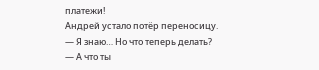платежи!
Андрей устало потёр переносицу.
— Я знаю… Но что теперь делать?
— А что ты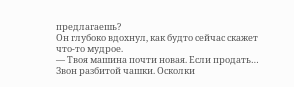предлагаешь?
Он глубоко вдохнул, как будто сейчас скажет что-то мудрое.
— Твоя машина почти новая. Если продать…
Звон разбитой чашки. Осколки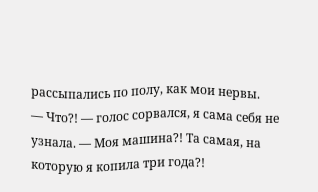рассыпались по полу, как мои нервы.
— Что?! — голос сорвался, я сама себя не узнала. — Моя машина?! Та самая, на которую я копила три года?!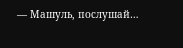— Машуль, послушай…